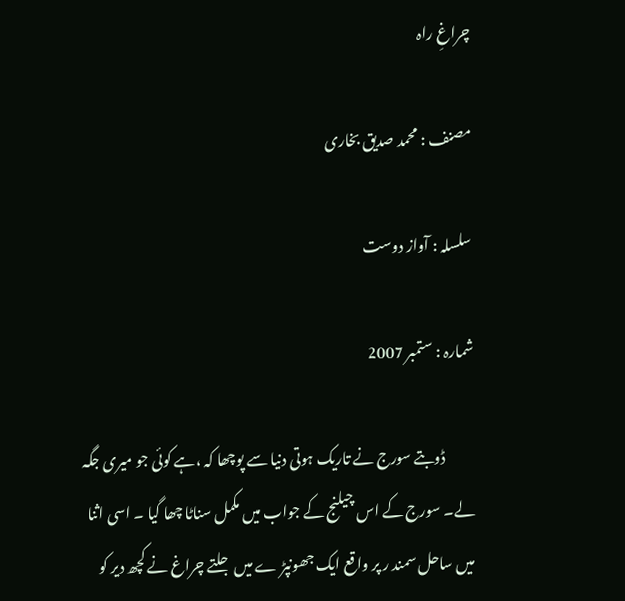چراغِ راہ

مصنف : محمد صدیق بخاری

سلسلہ : آواز دوست

شمارہ : ستمبر 2007

          ڈوبتے سورج نے تاریک ہوتی دنیا سے پوچھا کہ ،ہے کوئی جو میری جگہ لے۔ سورج کے اس چیلنج کے جواب میں مکمل سناٹا چھا گیا ۔ اسی اثنا میں ساحل سمند ر پر واقع ایک جھونپڑ ے میں جلتے چراغ نے کچھ دیر کو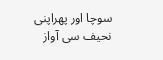سوچا اور پھراپنی نحیف سی آواز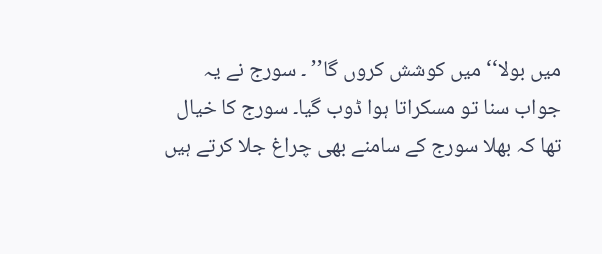میں بولا‘‘ میں کوشش کروں گا’’ ۔ سورج نے یہ جواب سنا تو مسکراتا ہوا ڈوب گیا۔ سورج کا خیال تھا کہ بھلا سورج کے سامنے بھی چراغ جلا کرتے ہیں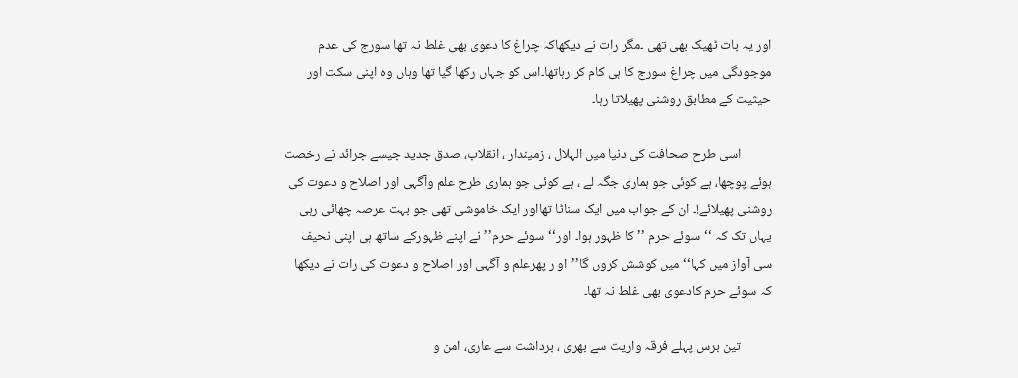اور یہ بات ٹھیک بھی تھی ۔مگر رات نے دیکھاکہ چراغ کا دعوی بھی غلط نہ تھا سورج کی عدم موجودگی میں چراغ سورج کا ہی کام کر رہاتھا۔اس کو جہاں رکھا گیا تھا وہاں وہ اپنی سکت اور حیثیت کے مطابق روشنی پھیلاتا رہا۔

          اسی طرح صحافت کی دنیا میں الہلال ، زمیندار ، انقلاب، صدق جدید جیسے جرائد نے رخصت ہوئے پوچھا، ہے کوئی جو ہماری جگہ لے ، ہے کوئی جو ہماری طرح علم وآگہی اور اصلاح و دعوت کی روشنی پھیلائے!۔ ان کے جواب میں ایک سناٹا تھااور ایک خاموشی تھی جو بہت عرصہ چھائی رہی یہاں تک کہ ‘‘سوئے حرم ’’ کا ظہور ہوا۔ اور‘‘سوئے حرم’’ نے اپنے ظہورکے ساتھ ہی اپنی نحیف سی آواز میں کہا‘‘میں کوشش کروں گا’’او ر پھرعلم و آگہی اور اصلاح و دعوت کی رات نے دیکھا کہ سوئے حرم کادعوی بھی غلط نہ تھا۔

          تین برس پہلے فرقہ واریت سے بھری ، برداشت سے عاری، امن و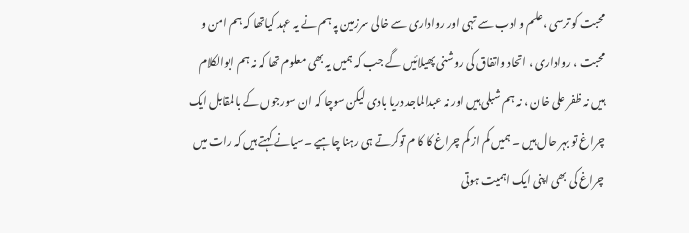محبت کو ترسی ،علم و ادب سے تہی اور رواداری سے خالی سرزمین پہ ہم نے یہ عہد کیاتھا کہ ہم امن و محبت ، رواداری ، اتحاد واتفاق کی روشنی پھیلائیں گے جب کہ ہمیں یہ بھی معلوم تھا کہ نہ ہم ابوالکلام ہیں نہ ظفر علی خان ، نہ ہم شبلی ہیں اور نہ عبدالماجد دریا بادی لیکن سوچا کہ ان سورجوں کے بالمقابل ایک چراغ تو بہر حال ہیں ۔ ہمیں کم از کم چراغ کا کا م توکرتے ہی رہنا چاہیے ۔سیانے کہتے ہیں کہ رات میں چراغ کی بھی اپنی ایک اہمیت ہوتی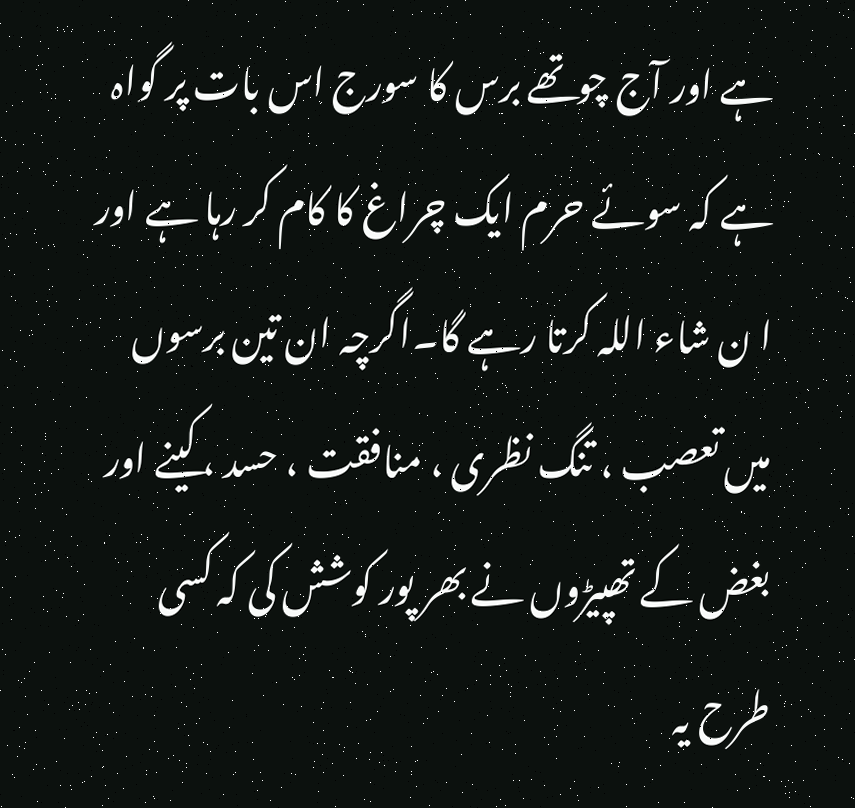ہے اور آج چوتھے برس کا سورج اس بات پر گواہ ہے کہ سوئے حرم ایک چراغ کا کام کر رہا ہے اور ا ن شاء اللہ کرتا رہے گا۔اگرچہ ان تین برسوں میں تعصب ، تنگ نظری ، منافقت ، حسد ،کینے اور بغض کے تھپیڑوں نے بھر پور کوشش کی کہ کسی طرح یہ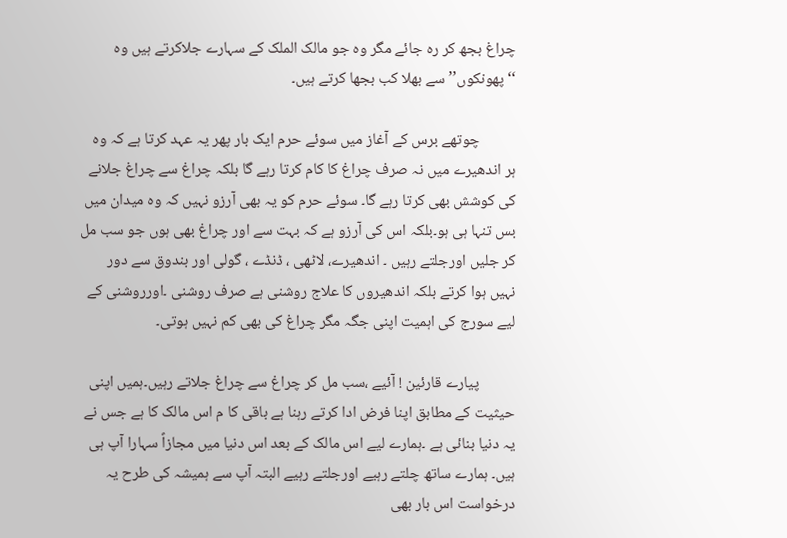چراغ بجھ کر رہ جائے مگر وہ جو مالک الملک کے سہارے جلاکرتے ہیں وہ ‘‘پھونکوں’’سے بھلا کب بجھا کرتے ہیں۔

          چوتھے برس کے آغاز میں سوئے حرم ایک بار پھر یہ عہد کرتا ہے کہ وہ ہر اندھیرے میں نہ صرف چراغ کا کام کرتا رہے گا بلکہ چراغ سے چراغ جلانے کی کوشش بھی کرتا رہے گا۔ سوئے حرم کو یہ بھی آرزو نہیں کہ وہ میدان میں بس تنہا ہی ہو۔بلکہ اس کی آرزو ہے کہ بہت سے اور چراغ بھی ہوں جو سب مل کر جلیں اورجلتے رہیں ۔ اندھیرے، لاٹھی ، ڈنڈے ، گولی اور بندوق سے دور نہیں ہوا کرتے بلکہ اندھیروں کا علاج روشنی ہے صرف روشنی ۔اورروشنی کے لیے سورج کی اہمیت اپنی جگہ مگر چراغ کی بھی کم نہیں ہوتی۔

          پیارے قارئین ! آئیے ،سب مل کر چراغ سے چراغ جلاتے رہیں۔ہمیں اپنی حیثیت کے مطابق اپنا فرض ادا کرتے رہنا ہے باقی کا م اس مالک کا ہے جس نے یہ دنیا بنائی ہے ۔ہمارے لیے اس مالک کے بعد اس دنیا میں مجازاً سہارا آپ ہی ہیں۔ ہمارے ساتھ چلتے رہیے اورجلتے رہیے البتہ آپ سے ہمیشہ کی طرح یہ درخواست اس بار بھی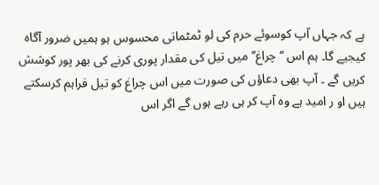ہے کہ جہاں آپ کوسوئے حرم کی لو ٹمٹماتی محسوس ہو ہمیں ضرور آگاہ کیجیے گا۔ ہم اس ‘‘چراغ’’ میں تیل کی مقدار پوری کرنے کی بھر پور کوشش کریں گے ۔ آپ بھی دعاؤں کی صورت میں اس چراغ کو تیل فراہم کرسکتے ہیں او ر امید ہے وہ آپ کر ہی رہے ہوں گے اگر اس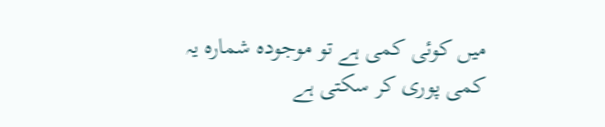میں کوئی کمی ہے تو موجودہ شمارہ یہ کمی پوری کر سکتی ہے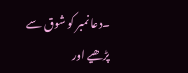۔دعا نمبر کو شوق سے پڑھیے اور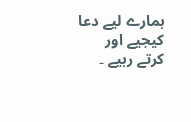ہمارے لیے دعا کیجیے اور کرتے رہیے ۔